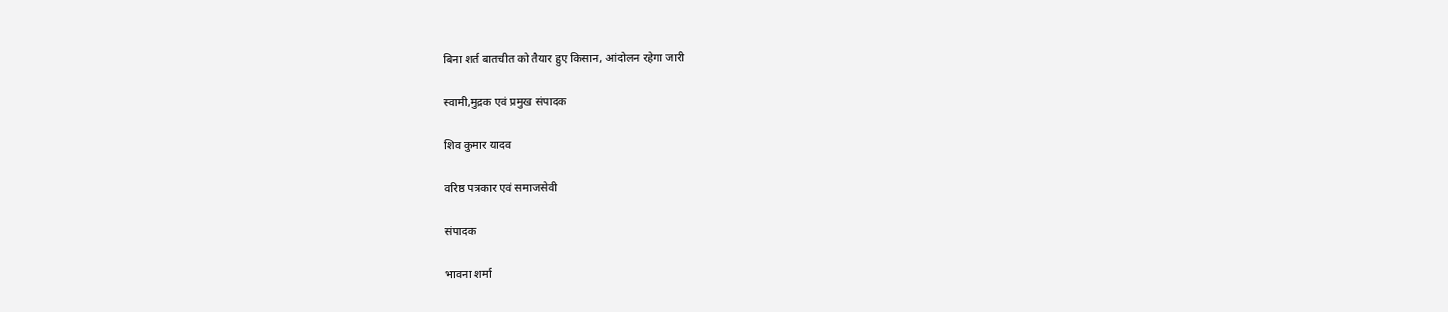बिना शर्त बातचीत को तैयार हुए किसान, आंदोलन रहेगा जारी

स्वामी,मुद्रक एवं प्रमुख संपादक

शिव कुमार यादव

वरिष्ठ पत्रकार एवं समाजसेवी

संपादक

भावना शर्मा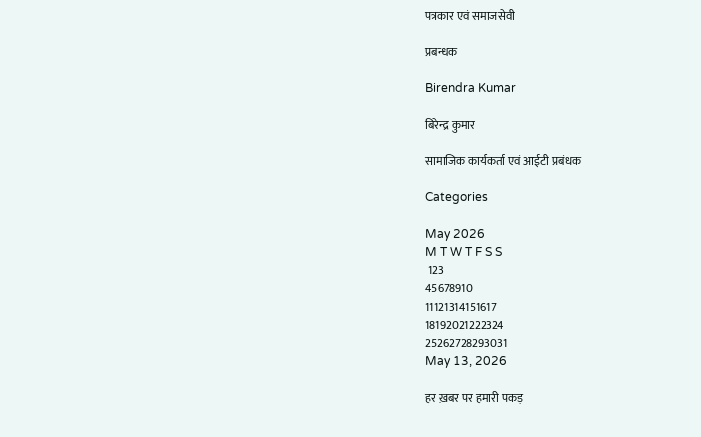पत्रकार एवं समाजसेवी

प्रबन्धक

Birendra Kumar

बिरेन्द्र कुमार

सामाजिक कार्यकर्ता एवं आईटी प्रबंधक

Categories

May 2026
M T W T F S S
 123
45678910
11121314151617
18192021222324
25262728293031
May 13, 2026

हर ख़बर पर हमारी पकड़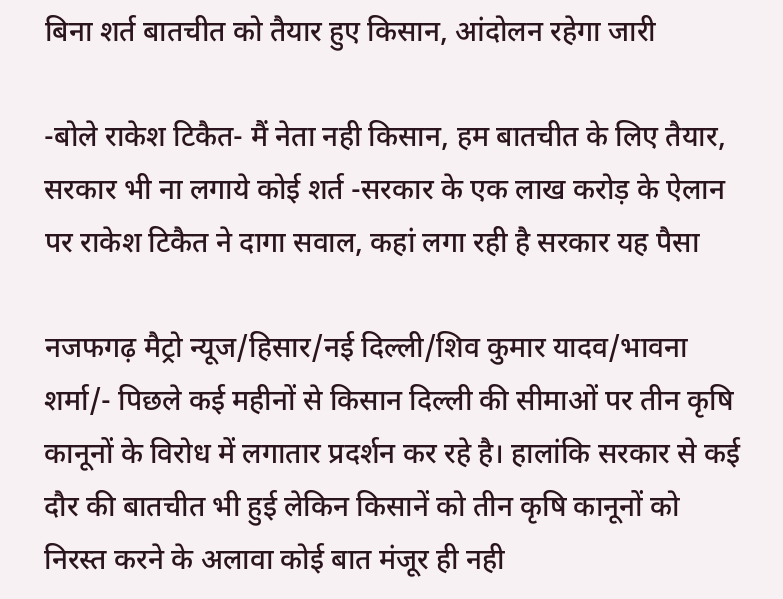बिना शर्त बातचीत को तैयार हुए किसान, आंदोलन रहेगा जारी

-बोले राकेश टिकैत- मैं नेता नही किसान, हम बातचीत के लिए तैयार, सरकार भी ना लगाये कोई शर्त -सरकार के एक लाख करोड़ के ऐलान पर राकेश टिकैत ने दागा सवाल, कहां लगा रही है सरकार यह पैसा

नजफगढ़ मैट्रो न्यूज/हिसार/नई दिल्ली/शिव कुमार यादव/भावना शर्मा/- पिछले कई महीनों से किसान दिल्ली की सीमाओं पर तीन कृषि कानूनों के विरोध में लगातार प्रदर्शन कर रहे है। हालांकि सरकार से कई दौर की बातचीत भी हुई लेकिन किसानें को तीन कृषि कानूनों को निरस्त करने के अलावा कोई बात मंजूर ही नही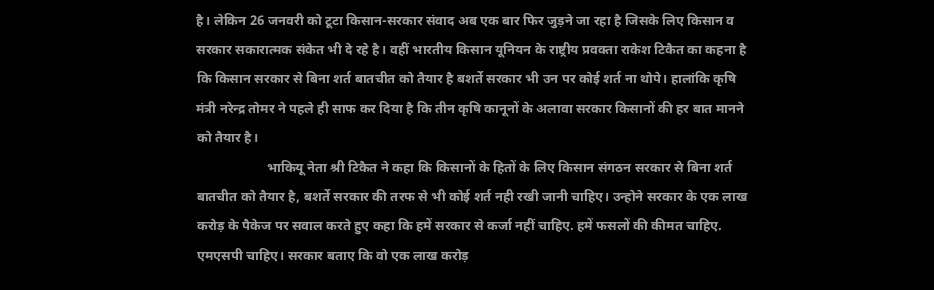है। लेकिन 26 जनवरी को टूटा किसान-सरकार संवाद अब एक बार फिर जुड़ने जा रहा है जिसके लिए किसान व सरकार सकारात्मक संकेत भी दे रहे है। वहीं भारतीय किसान यूनियन के राष्ट्रीय प्रवक्ता राकेश टिकैत का कहना है कि किसान सरकार से बिना शर्त बातचीत को तैयार है बशर्ते सरकार भी उन पर कोई शर्त ना थोपे। हालांकि कृषि मंत्री नरेन्द्र तोमर ने पहले ही साफ कर दिया है कि तीन कृषि कानूनों के अलावा सरकार किसानों की हर बात मानने को तैयार है।
                     भाकियू नेता श्री टिकैत ने कहा कि किसानों के हितों के लिए किसान संगठन सरकार से बिना शर्त बातचीत को तैयार है, बशर्ते सरकार की तरफ से भी कोई शर्त नही रखी जानी चाहिए। उन्होने सरकार के एक लाख करोड़ के पैकेज पर सवाल करते हुए कहा कि हमें सरकार से कर्जा नहीं चाहिए. हमें फसलों की कीमत चाहिए. एमएसपी चाहिए। सरकार बताए कि वो एक लाख करोड़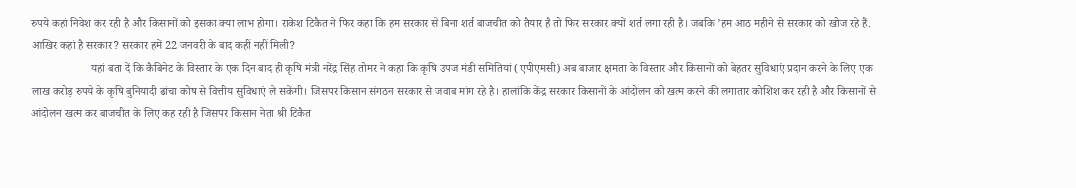रुपये कहां निवेश कर रही है और किसानों को इसका क्या लाभ होगा। राकेश टिकैत ने फिर कहा कि हम सरकार से बिना शर्त बाजचीत को तैयार है तो फिर सरकार क्यों शर्त लगा रही है। जबकि ’हम आठ महीने से सरकार को खोज रहे हैं. आखिर कहां है सरकार? सरकार हमें 22 जनवरी के बाद कहीं नहीं मिली?
                     यहां बता दें कि कैबिनेट के विस्तार के एक दिन बाद ही कृषि मंत्री नरेंद्र सिंह तोमर ने कहा कि कृषि उपज मंडी समितियां (एपीएमसी) अब बाजार क्षमता के विस्तार और किसानों को बेहतर सुविधाएं प्रदान करने के लिए एक लाख करोड़ रुपये के कृषि बुनियादी ढांचा कोष से वित्तीय सुविधाएं ले सकेंगी। जिसपर किसान संगठन सरकार से जवाब मांग रहे है। हालांकि केंद्र सरकार किसानों के आंदोलन को खत्म करने की लगातार कोशिश कर रही है और किसानों से आंदोलन खत्म कर बाजचीत के लिए कह रही है जिसपर किसान नेता श्री टिकैत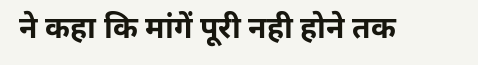ने कहा कि मांगें पूरी नही होने तक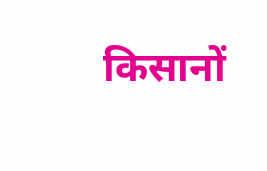किसानों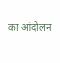का आंदोलन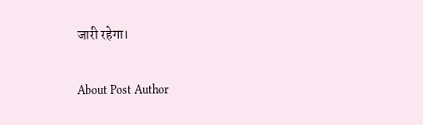जारी रहेगा।

About Post Author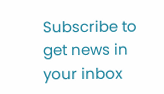Subscribe to get news in your inbox